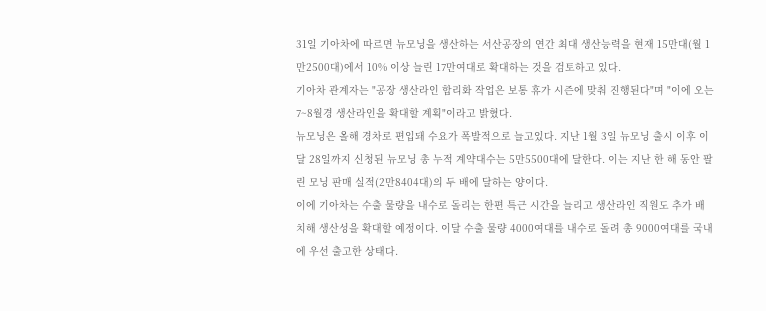31일 기아차에 따르면 뉴모닝을 생산하는 서산공장의 연간 최대 생산능력을 현재 15만대(월 1만2500대)에서 10% 이상 늘린 17만여대로 확대하는 것을 검토하고 있다.
기아차 관계자는 "공장 생산라인 합리화 작업은 보통 휴가 시즌에 맞춰 진행된다"며 "이에 오는 7~8월경 생산라인을 확대할 계획"이라고 밝혔다.
뉴모닝은 올해 경차로 편입돼 수요가 폭발적으로 늘고있다. 지난 1월 3일 뉴모닝 출시 이후 이달 28일까지 신청된 뉴모닝 총 누적 계약대수는 5만5500대에 달한다. 이는 지난 한 해 동안 팔린 모닝 판매 실적(2만8404대)의 두 배에 달하는 양이다.
이에 기아차는 수출 물량을 내수로 돌리는 한편 특근 시간을 늘리고 생산라인 직원도 추가 배치해 생산성을 확대할 예정이다. 이달 수출 물량 4000여대를 내수로 돌려 총 9000여대를 국내에 우선 출고한 상태다.